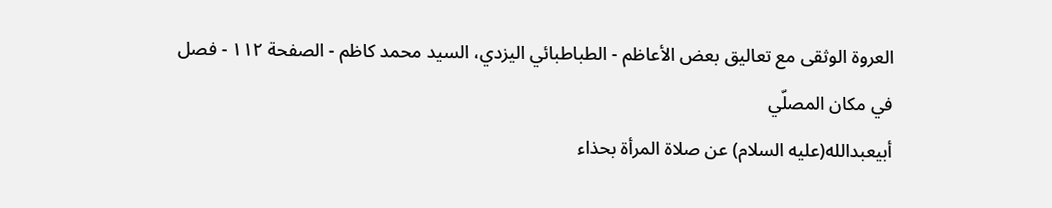العروة الوثقى مع تعاليق بعض الأعاظم - الطباطبائي اليزدي، السيد محمد كاظم - الصفحة ١١٢ - فصل في مكان المصلّي
أبيعبدالله(عليه السلام) عن صلاة المرأة بحذاء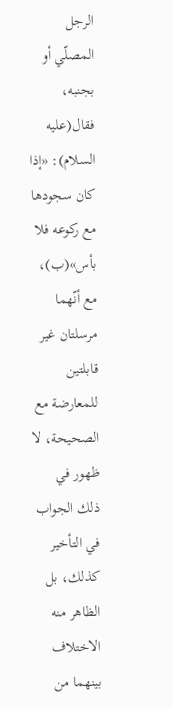الرجل المصلّي أو بجنبه، فقال(عليه السلام): «إذا كان سجودها مع ركوعه فلا بأس»(ب)، مع أنّهما مرسلتان غير قابلتين للمعارضة مع الصحيحة، لا ظهور في ذلك الجواب في التأخير كذلك، بل الظاهر منه الاختلاف بينهما من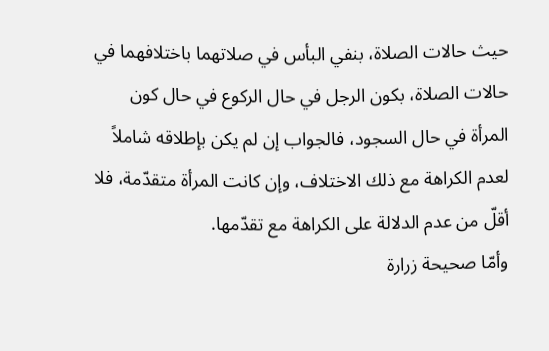حيث حالات الصلاة، بنفي البأس في صلاتهما باختلافهما في حالات الصلاة، بكون الرجل في حال الركوع في حال كون المرأة في حال السجود، فالجواب إن لم يكن بإطلاقه شاملاً لعدم الكراهة مع ذلك الاختلاف، وإن كانت المرأة متقدّمة، فلا أقلّ من عدم الدلالة على الكراهة مع تقدّمها.
وأمّا صحيحة زرارة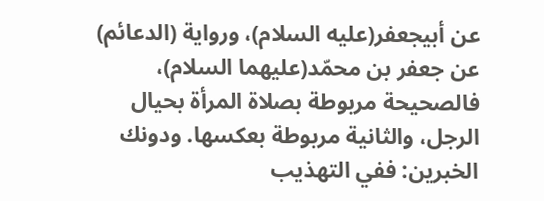عن أبيجعفر(عليه السلام)، ورواية (الدعائم) عن جعفر بن محمّد(عليهما السلام)، فالصحيحة مربوطة بصلاة المرأة بحيال الرجل، والثانية مربوطة بعكسها. ودونك الخبرين: ففي التهذيب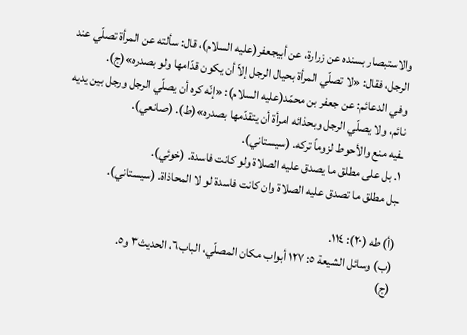والاستبصار بسنده عن زرارة، عن أبيجعفر(عليه السلام)، قال: سألته عن المرأة تصلّي عند الرجل، فقال: «لا تصلّي المرأة بحيال الرجل إلاّ أن يكون قدّامها ولو بصدره»(ج).
وفي الدعائم: عن جعفر بن محمّد(عليه السلام): «إنّه كره أن يصلّي الرجل ورجل بين يديه نائم، ولا يصلّي الرجل وبحذائه امرأة أن يتقدّمها بصدره»(ط). (صانعي).
ـفيه منع والأحوط لزوماً تركه. (سيستاني).
١. بل على مطلق ما يصدق عليه الصلاة ولو كانت فاسدة. (خوئي).
ـبل مطلق ما تصدق عليه الصلاة وان كانت فاسدة لو لا المحاذاة. (سيستاني).

(أ) طه (٢٠): ١١٤.
(ب) وسائل الشيعة ٥: ١٢٧ أبواب مكان المصلّي، الباب٦، الحديث٣ و٥.
(ج)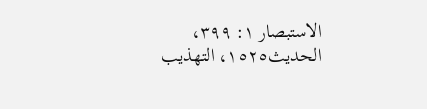الاستبصار ١: ٣٩٩، الحديث١٥٢٥، التهذيب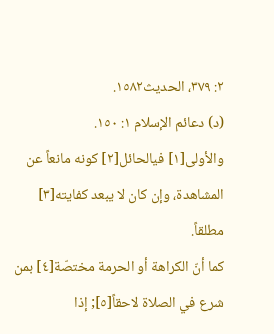٢: ٣٧٩، الحديث١٥٨٢.
(د) دعائم الإسلام ١: ١٥٠.
والأولى[١] فيالحائل[٢] كونه مانعاً عن المشاهدة، وإن كان لا يبعد كفايته[٣] مطلقاً.
كما أنّ الكراهة أو الحرمة مختصّة[٤] بمن شرع في الصلاة لاحقاً[٥]; إذا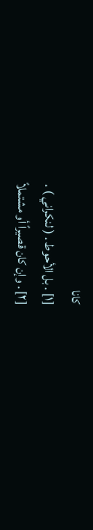كانا
[١] . بل الأحوط . ( لنكراني ) .
[٢] . وإن كان قصيراً أو مشتملاً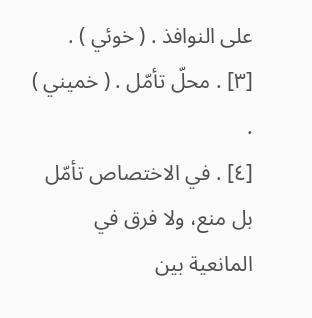على النوافذ . ( خوئي ) .
[٣] . محلّ تأمّل . ( خميني ) .
[٤] . في الاختصاص تأمّل بل منع، ولا فرق في المانعية بين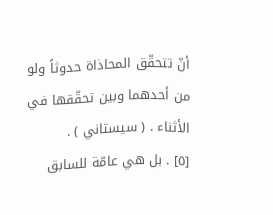أنّ تتحقّق المحاذاة حدوثاً ولو من أحدهما وبين تحقّقها في الأثناء . ( سيستاني ) .
[٥] . بل هي عامّة للسابق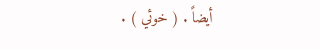أيضاً . ( خوئي ) .